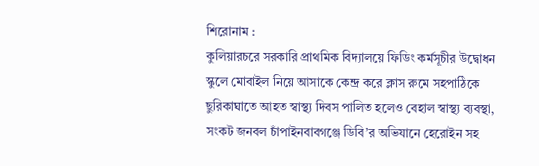শিরোনাম :
কুলিয়ারচরে সরকারি প্রাথমিক বিদ্যালয়ে ফিডিং কর্মসূচীর উদ্বোধন  স্কুলে মোবাইল নিয়ে আসাকে কেন্দ্র করে ক্লাস রুমে সহপাঠিকে ছুরিকাঘাতে আহত স্বাস্থ্য দিবস পালিত হলেও বেহাল স্বাস্থ্য ব্যবস্থা, সংকট জনবল চাঁপাইনবাবগঞ্জে ডিবি’র অভিযানে হেরোইন সহ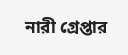নারী গ্রেপ্তার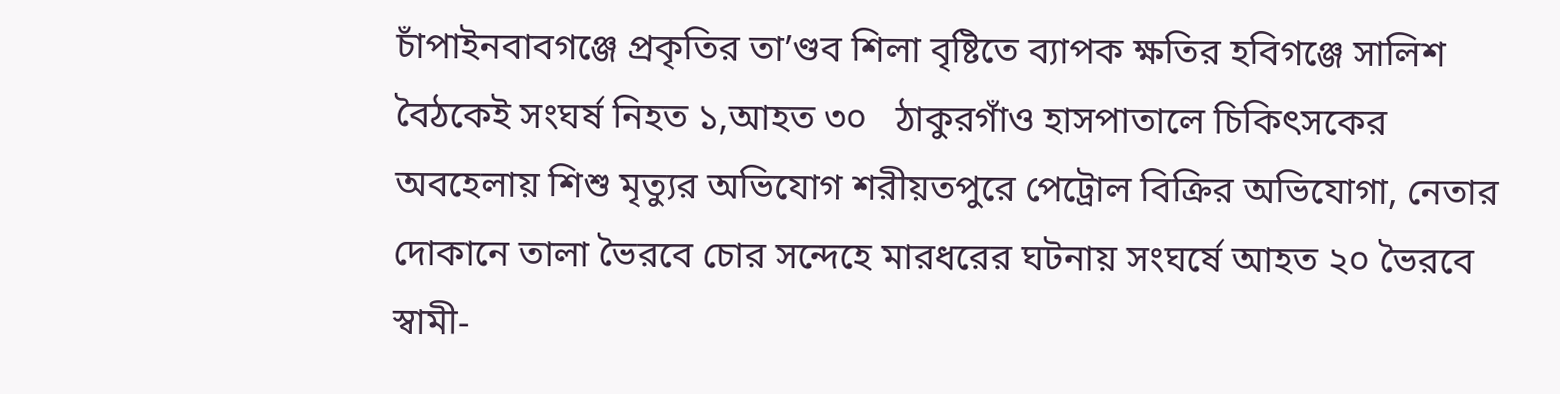চাঁপাইনবাবগঞ্জে প্রকৃতির তা’ণ্ডব শিলা বৃষ্টিতে ব্যাপক ক্ষতির হবিগঞ্জে সালিশ বৈঠকেই সংঘর্ষ নিহত ১,আহত ৩০   ঠাকুরগাঁও হাসপাতালে চিকিৎসকের অবহেলায় শিশু মৃত্যুর অভিযোগ শরীয়তপুরে পেট্রোল বিক্রির অভিযোগা, নেতার দোকানে তালা ভৈরবে চোর সন্দেহে মারধরের ঘটনায় সংঘর্ষে আহত ২০ ভৈরবে স্বামী-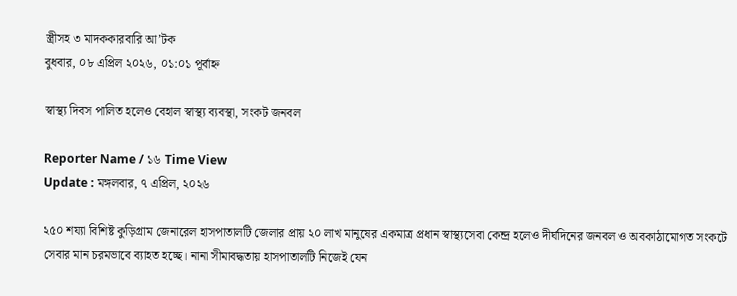স্ত্রীসহ ৩ মাদককারবারি আ’টক
বুধবার, ০৮ এপ্রিল ২০২৬, ০১:০১ পূর্বাহ্ন

স্বাস্থ্য দিবস পালিত হলেও বেহাল স্বাস্থ্য ব্যবস্থা, সংকট জনবল

Reporter Name / ১৬ Time View
Update : মঙ্গলবার, ৭ এপ্রিল, ২০২৬

২৫০ শয্যা বিশিষ্ট কুড়িগ্রাম জেনারেল হাসপাতালটি জেলার প্রায় ২০ লাখ মানুষের একমাত্র প্রধান স্বাস্থ্যসেবা কেন্দ্র হলেও দীর্ঘদিনের জনবল ও অবকাঠামোগত সংকটে সেবার মান চরমভাবে ব্যাহত হচ্ছে। নানা সীমাবদ্ধতায় হাসপাতালটি নিজেই যেন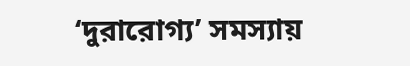‘দুরারোগ্য’ সমস্যায়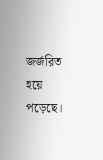জর্জরিত হয়ে পড়েছে।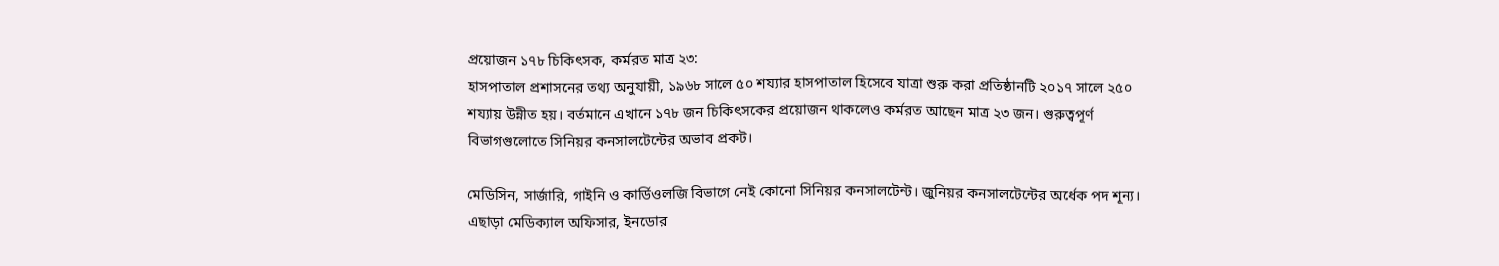প্রয়োজন ১৭৮ চিকিৎসক, কর্মরত মাত্র ২৩:
হাসপাতাল প্রশাসনের তথ্য অনুযায়ী, ১৯৬৮ সালে ৫০ শয্যার হাসপাতাল হিসেবে যাত্রা শুরু করা প্রতিষ্ঠানটি ২০১৭ সালে ২৫০ শয্যায় উন্নীত হয়। বর্তমানে এখানে ১৭৮ জন চিকিৎসকের প্রয়োজন থাকলেও কর্মরত আছেন মাত্র ২৩ জন। গুরুত্বপূর্ণ বিভাগগুলোতে সিনিয়র কনসালটেন্টের অভাব প্রকট।

মেডিসিন, সার্জারি, গাইনি ও কার্ডিওলজি বিভাগে নেই কোনো সিনিয়র কনসালটেন্ট। জুনিয়র কনসালটেন্টের অর্ধেক পদ শূন্য। এছাড়া মেডিক্যাল অফিসার, ইনডোর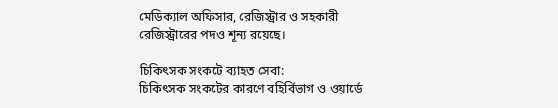মেডিক্যাল অফিসার, রেজিস্ট্রার ও সহকারী রেজিস্ট্রারের পদও শূন্য রয়েছে।

চিকিৎসক সংকটে ব্যাহত সেবা:
চিকিৎসক সংকটের কারণে বহির্বিভাগ ও ওয়ার্ডে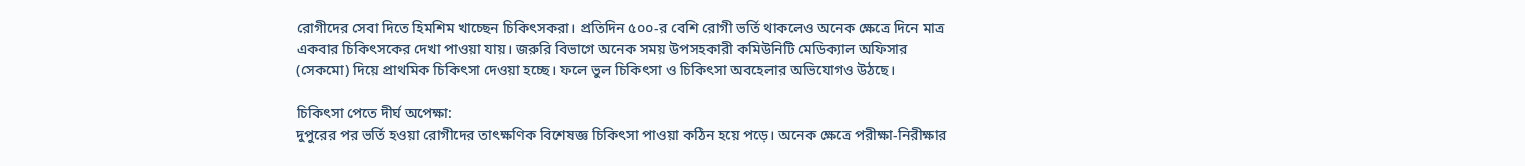রোগীদের সেবা দিতে হিমশিম খাচ্ছেন চিকিৎসকরা। প্রতিদিন ৫০০-র বেশি রোগী ভর্তি থাকলেও অনেক ক্ষেত্রে দিনে মাত্র একবার চিকিৎসকের দেখা পাওয়া যায়। জরুরি বিভাগে অনেক সময় উপসহকারী কমিউনিটি মেডিক্যাল অফিসার (সেকমো) দিয়ে প্রাথমিক চিকিৎসা দেওয়া হচ্ছে। ফলে ভুল চিকিৎসা ও চিকিৎসা অবহেলার অভিযোগও উঠছে।

চিকিৎসা পেতে দীর্ঘ অপেক্ষা:
দুপুরের পর ভর্তি হওয়া রোগীদের তাৎক্ষণিক বিশেষজ্ঞ চিকিৎসা পাওয়া কঠিন হয়ে পড়ে। অনেক ক্ষেত্রে পরীক্ষা-নিরীক্ষার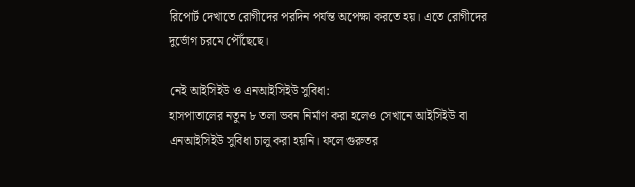রিপোর্ট দেখাতে রোগীদের পরদিন পর্যন্ত অপেক্ষা করতে হয়। এতে রোগীদের দুর্ভোগ চরমে পৌঁছেছে।

নেই আইসিইউ ও এনআইসিইউ সুবিধা:
হাসপাতালের নতুন ৮ তলা ভবন নির্মাণ করা হলেও সেখানে আইসিইউ বা এনআইসিইউ সুবিধা চালু করা হয়নি। ফলে গুরুতর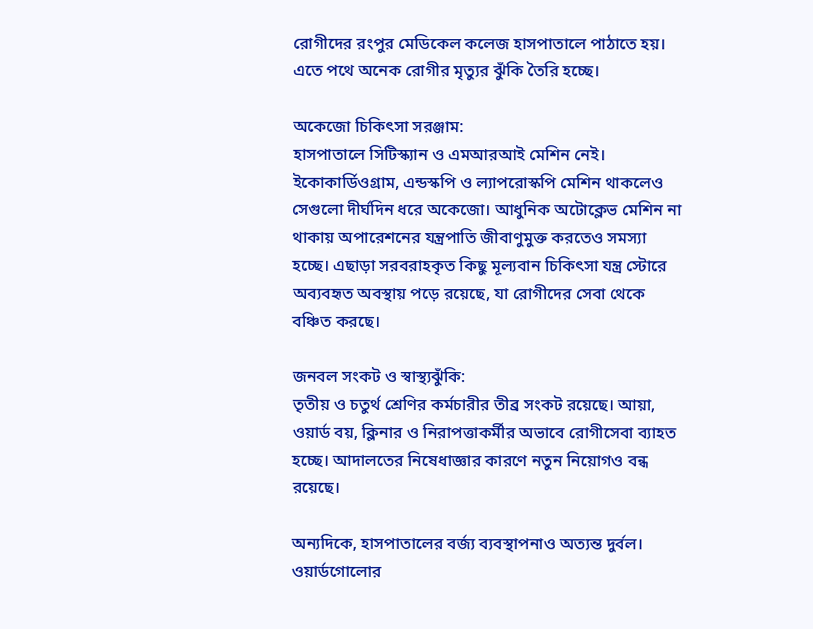রোগীদের রংপুর মেডিকেল কলেজ হাসপাতালে পাঠাতে হয়। এতে পথে অনেক রোগীর মৃত্যুর ঝুঁকি তৈরি হচ্ছে।

অকেজো চিকিৎসা সরঞ্জাম:
হাসপাতালে সিটিস্ক্যান ও এমআরআই মেশিন নেই। ইকোকার্ডিওগ্রাম, এন্ডস্কপি ও ল্যাপরোস্কপি মেশিন থাকলেও সেগুলো দীর্ঘদিন ধরে অকেজো। আধুনিক অটোক্লেভ মেশিন না থাকায় অপারেশনের যন্ত্রপাতি জীবাণুমুক্ত করতেও সমস্যা হচ্ছে। এছাড়া সরবরাহকৃত কিছু মূল্যবান চিকিৎসা যন্ত্র স্টোরে অব্যবহৃত অবস্থায় পড়ে রয়েছে, যা রোগীদের সেবা থেকে বঞ্চিত করছে।

জনবল সংকট ও স্বাস্থ্যঝুঁকি:
তৃতীয় ও চতুর্থ শ্রেণির কর্মচারীর তীব্র সংকট রয়েছে। আয়া, ওয়ার্ড বয়, ক্লিনার ও নিরাপত্তাকর্মীর অভাবে রোগীসেবা ব্যাহত হচ্ছে। আদালতের নিষেধাজ্ঞার কারণে নতুন নিয়োগও বন্ধ রয়েছে।

অন্যদিকে, হাসপাতালের বর্জ্য ব্যবস্থাপনাও অত্যন্ত দুর্বল। ওয়ার্ডগোলোর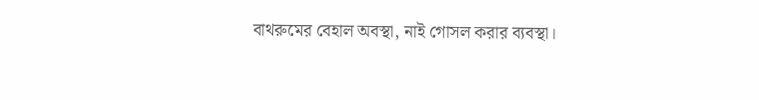বাথরুমের বেহাল অবস্থা, নাই গোসল করার ব্যবস্থা।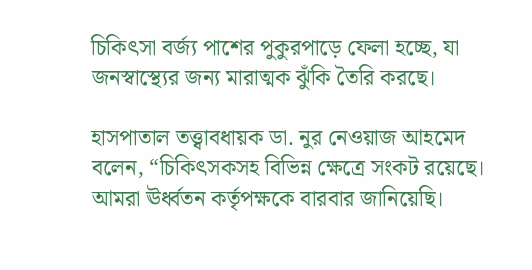চিকিৎসা বর্জ্য পাশের পুকুরপাড়ে ফেলা হচ্ছে, যা জনস্বাস্থ্যের জন্য মারাত্মক ঝুঁকি তৈরি করছে।

হাসপাতাল তত্ত্বাবধায়ক ডা. নুর নেওয়াজ আহমেদ বলেন, “চিকিৎসকসহ বিভিন্ন ক্ষেত্রে সংকট রয়েছে। আমরা ঊর্ধ্বতন কর্তৃপক্ষকে বারবার জানিয়েছি।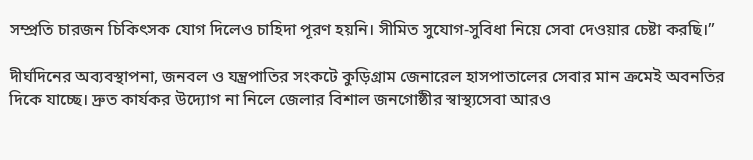সম্প্রতি চারজন চিকিৎসক যোগ দিলেও চাহিদা পূরণ হয়নি। সীমিত সুযোগ-সুবিধা নিয়ে সেবা দেওয়ার চেষ্টা করছি।”

দীর্ঘদিনের অব্যবস্থাপনা, জনবল ও যন্ত্রপাতির সংকটে কুড়িগ্রাম জেনারেল হাসপাতালের সেবার মান ক্রমেই অবনতির দিকে যাচ্ছে। দ্রুত কার্যকর উদ্যোগ না নিলে জেলার বিশাল জনগোষ্ঠীর স্বাস্থ্যসেবা আরও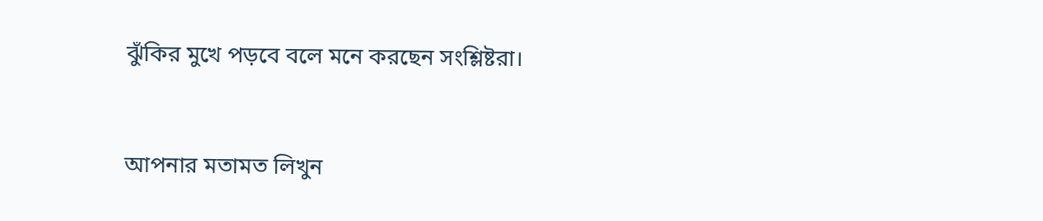ঝুঁকির মুখে পড়বে বলে মনে করছেন সংশ্লিষ্টরা।


আপনার মতামত লিখুন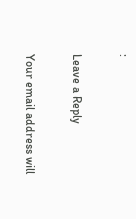:

Leave a Reply

Your email address will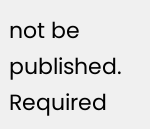not be published. Required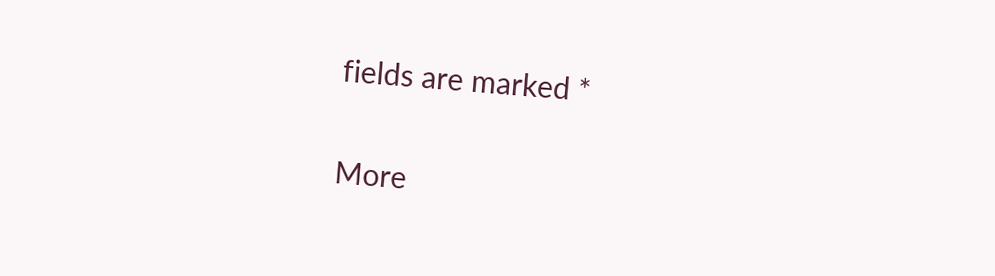fields are marked *

More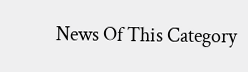News Of This Category